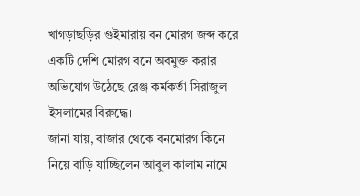খাগড়াছড়ির গুইমারায় বন মোরগ জব্দ করে একটি দেশি মোরগ বনে অবমুক্ত করার অভিযোগ উঠেছে রেঞ্জ কর্মকর্তা সিরাজুল ইসলামের বিরুদ্ধে।
জানা যায়, বাজার থেকে বনমোরগ কিনে নিয়ে বাড়ি যাচ্ছিলেন আবুল কালাম নামে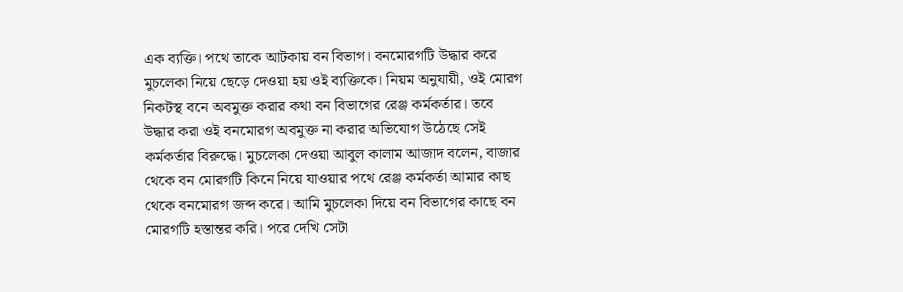এক ব্যক্তি। পথে তাকে আটকায় বন বিভাগ। বনমোরগটি উদ্ধার করে মুচলেকা নিয়ে ছেড়ে দেওয়া হয় ওই ব্যক্তিকে। নিয়ম অনুযায়ী, ওই মোরগ নিকটস্থ বনে অবমুক্ত করার কথা বন বিভাগের রেঞ্জ কর্মকর্তার। তবে উদ্ধার করা ওই বনমোরগ অবমুক্ত না করার অভিযোগ উঠেছে সেই কর্মকর্তার বিরুদ্ধে। মুচলেকা দেওয়া আবুল কালাম আজাদ বলেন, বাজার থেকে বন মোরগটি কিনে নিয়ে যাওয়ার পথে রেঞ্জ কর্মকর্তা আমার কাছ থেকে বনমোরগ জব্দ করে। আমি মুচলেকা দিয়ে বন বিভাগের কাছে বন মোরগটি হস্তান্তর করি। পরে দেখি সেটা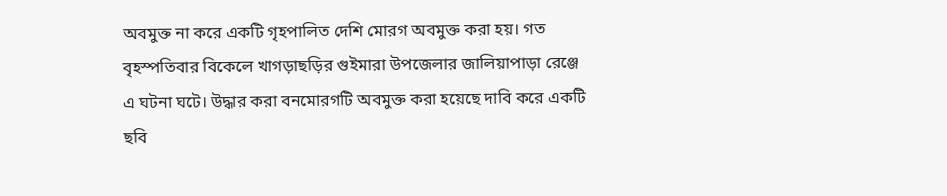অবমুক্ত না করে একটি গৃহপালিত দেশি মোরগ অবমুক্ত করা হয়। গত বৃহস্পতিবার বিকেলে খাগড়াছড়ির গুইমারা উপজেলার জালিয়াপাড়া রেঞ্জে এ ঘটনা ঘটে। উদ্ধার করা বনমোরগটি অবমুক্ত করা হয়েছে দাবি করে একটি ছবি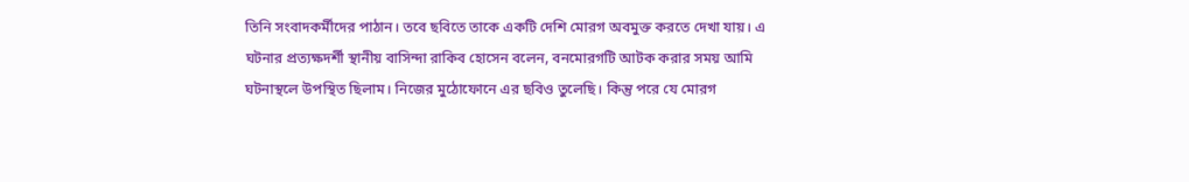তিনি সংবাদকর্মীদের পাঠান। তবে ছবিতে তাকে একটি দেশি মোরগ অবমুক্ত করতে দেখা যায়। এ ঘটনার প্রত্যক্ষদর্শী স্থানীয় বাসিন্দা রাকিব হোসেন বলেন, বনমোরগটি আটক করার সময় আমি ঘটনাস্থলে উপস্থিত ছিলাম। নিজের মুঠোফোনে এর ছবিও তুলেছি। কিন্তু পরে যে মোরগ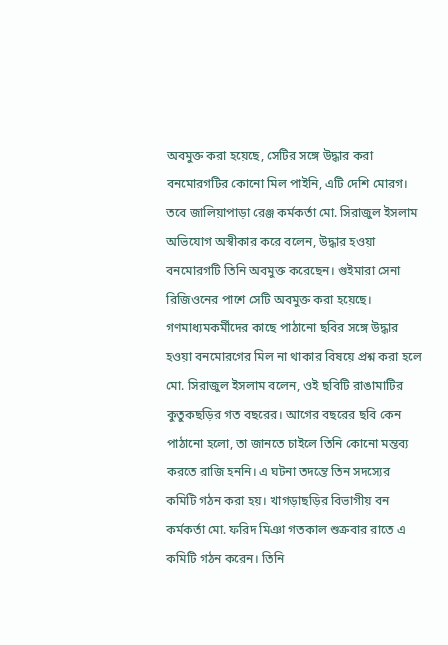অবমুক্ত করা হয়েছে, সেটির সঙ্গে উদ্ধার করা বনমোরগটির কোনো মিল পাইনি, এটি দেশি মোরগ।
তবে জালিয়াপাড়া রেঞ্জ কর্মকর্তা মো. সিরাজুল ইসলাম অভিযোগ অস্বীকার করে বলেন, উদ্ধার হওয়া বনমোরগটি তিনি অবমুক্ত করেছেন। গুইমারা সেনা রিজিওনের পাশে সেটি অবমুক্ত করা হয়েছে। গণমাধ্যমকর্মীদের কাছে পাঠানো ছবির সঙ্গে উদ্ধার হওয়া বনমোরগের মিল না থাকার বিষয়ে প্রশ্ন করা হলে মো. সিরাজুল ইসলাম বলেন, ওই ছবিটি রাঙামাটির কুতুকছড়ির গত বছরের। আগের বছরের ছবি কেন পাঠানো হলো, তা জানতে চাইলে তিনি কোনো মন্তব্য করতে রাজি হননি। এ ঘটনা তদন্তে তিন সদস্যের কমিটি গঠন করা হয়। খাগড়াছড়ির বিভাগীয় বন কর্মকর্তা মো. ফরিদ মিঞা গতকাল শুক্রবার রাতে এ কমিটি গঠন করেন। তিনি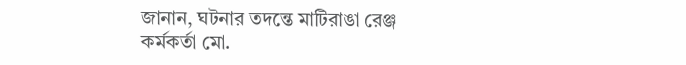জানান, ঘটনার তদন্তে মাটিরাঙা রেঞ্জ কর্মকর্তা মো.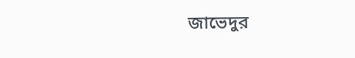জাভেদুর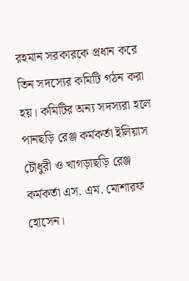রহমান সরকারকে প্রধান করে তিন সদস্যের কমিটি গঠন করা হয়। কমিটির অন্য সদস্যরা হলে পানছড়ি রেঞ্জ কর্মকর্তা ইলিয়াস চৌধুরী ও খাগড়াছড়ি রেঞ্জ কর্মকর্তা এস. এম. মোশারফ হোসেন।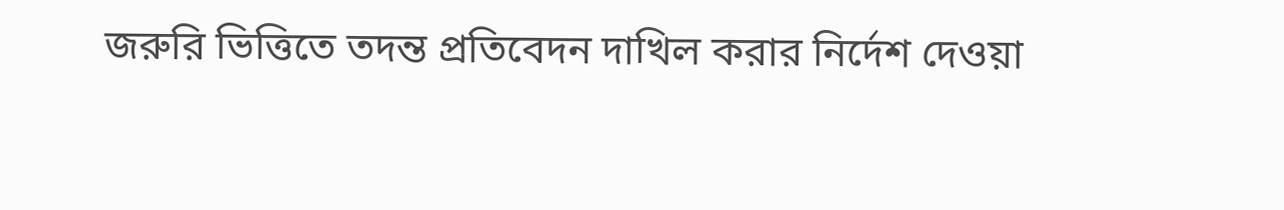জরুরি ভিত্তিতে তদন্ত প্রতিবেদন দাখিল করার নির্দেশ দেওয়া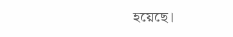হয়েছে।